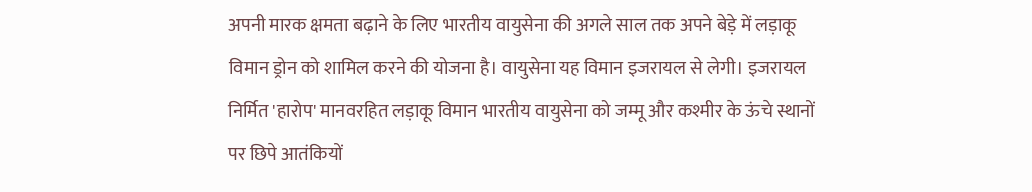अपनी मारक क्षमता बढ़ाने के लिए भारतीय वायुसेना की अगले साल तक अपने बेड़े में लड़ाकू विमान ड्रोन को शामिल करने की योजना है। वायुसेना यह विमान इजरायल से लेगी। इजरायल निर्मित 'हारोप' मानवरहित लड़ाकू विमान भारतीय वायुसेना को जम्मू और कश्मीर के ऊंचे स्थानों पर छिपे आतंकियों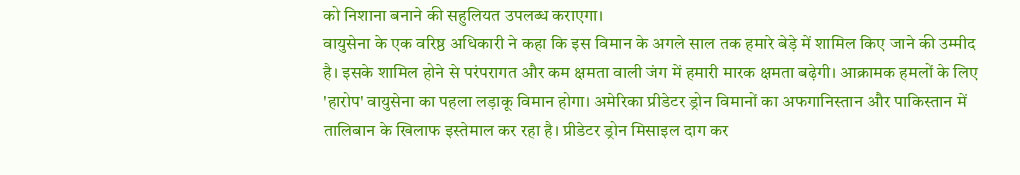को निशाना बनाने की सहुलियत उपलब्ध कराएगा।
वायुसेना के एक वरिष्ठ अधिकारी ने कहा कि इस विमान के अगले साल तक हमारे बेड़े में शामिल किए जाने की उम्मीद है। इसके शामिल होने से परंपरागत और कम क्षमता वाली जंग में हमारी मारक क्षमता बढ़ेगी। आक्रामक हमलों के लिए 'हारोप' वायुसेना का पहला लड़ाकू विमान होगा। अमेरिका प्रीडेटर ड्रोन विमानों का अफगानिस्तान और पाकिस्तान में तालिबान के खिलाफ इस्तेमाल कर रहा है। प्रीडेटर ड्रोन मिसाइल दाग कर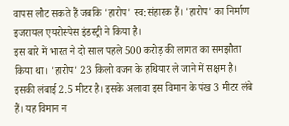वापस लौट सकते हैं जबकि 'हारोप' स्व:संहारक हैं। 'हारोप' का निर्माण इजरायल एयरोस्पेस इंडस्ट्री ने किया है।
इस बारे में भारत ने दो साल पहले 500 करोड़ की लागत का समझौता किया था। 'हारोप' 23 किलो वजन के हथियार ले जाने में सक्षम है। इसकी लंबाई 2.5 मीटर है। इसके अलावा इस विमान के पंख 3 मीटर लंबे हैं। यह विमान न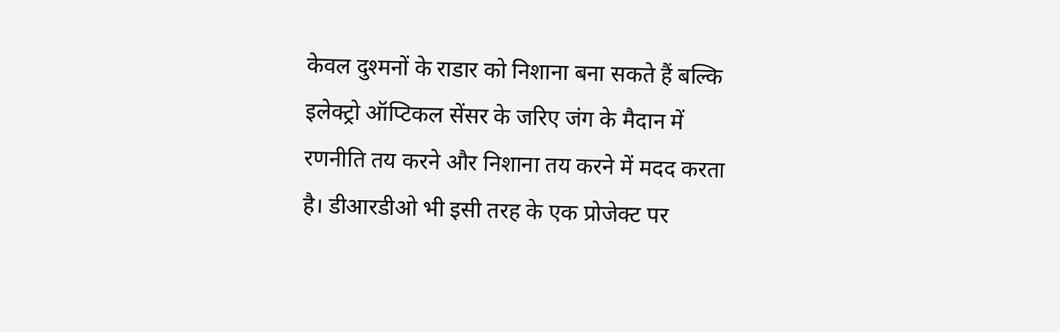केवल दुश्मनों के राडार को निशाना बना सकते हैं बल्कि इलेक्ट्रो ऑप्टिकल सेंसर के जरिए जंग के मैदान में रणनीति तय करने और निशाना तय करने में मदद करता है। डीआरडीओ भी इसी तरह के एक प्रोजेक्ट पर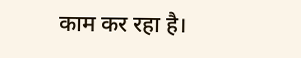काम कर रहा है।